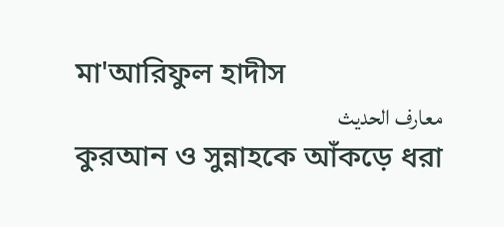মা'আরিফুল হাদীস
معارف الحديث
কুরআন ও সুন্নাহকে আঁকড়ে ধরা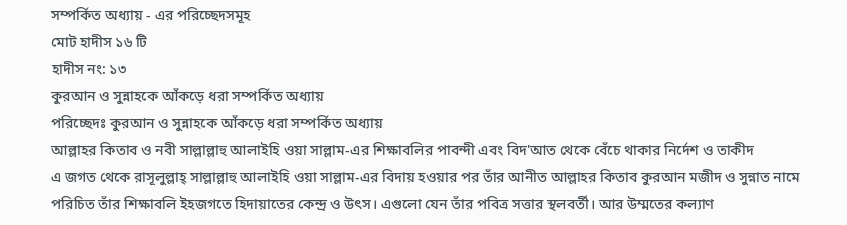সম্পর্কিত অধ্যায় - এর পরিচ্ছেদসমূহ
মোট হাদীস ১৬ টি
হাদীস নং: ১৩
কুরআন ও সুন্নাহকে আঁকড়ে ধরা সম্পর্কিত অধ্যায়
পরিচ্ছেদঃ কুরআন ও সুন্নাহকে আঁকড়ে ধরা সম্পর্কিত অধ্যায়
আল্লাহর কিতাব ও নবী সাল্লাল্লাহু আলাইহি ওয়া সাল্লাম-এর শিক্ষাবলির পাবন্দী এবং বিদ'আত থেকে বেঁচে থাকার নির্দেশ ও তাকীদ
এ জগত থেকে রাসূলুল্লাহ্ সাল্লাল্লাহু আলাইহি ওয়া সাল্লাম-এর বিদায় হওয়ার পর তাঁর আনীত আল্লাহর কিতাব কুরআন মজীদ ও সুন্নাত নামে পরিচিত তাঁর শিক্ষাবলি ইহজগতে হিদায়াতের কেন্দ্র ও উৎস। এগুলো যেন তাঁর পবিত্র সত্তার স্থলবর্তী। আর উম্মতের কল্যাণ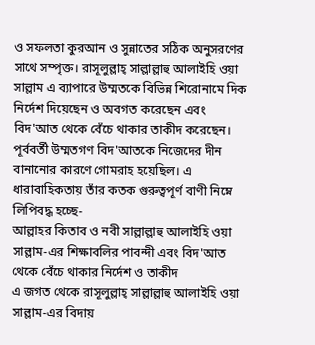ও সফলতা কুরআন ও সুন্নাতের সঠিক অনুসরণের সাথে সম্পৃক্ত। রাসূলুল্লাহ্ সাল্লাল্লাহু আলাইহি ওয়া সাল্লাম এ ব্যাপারে উম্মতকে বিভিন্ন শিরোনামে দিক নির্দেশ দিয়েছেন ও অবগত করেছেন এবং বিদ'আত থেকে বেঁচে থাকার তাকীদ করেছেন। পূর্ববর্তী উম্মতগণ বিদ'আতকে নিজেদের দীন বানানোর কারণে গোমরাহ হয়েছিল। এ ধারাবাহিকতায় তাঁর কতক গুরুত্বপূর্ণ বাণী নিম্নে লিপিবদ্ধ হচ্ছে-
আল্লাহর কিতাব ও নবী সাল্লাল্লাহু আলাইহি ওয়া সাল্লাম-এর শিক্ষাবলির পাবন্দী এবং বিদ'আত থেকে বেঁচে থাকার নির্দেশ ও তাকীদ
এ জগত থেকে রাসূলুল্লাহ্ সাল্লাল্লাহু আলাইহি ওয়া সাল্লাম-এর বিদায়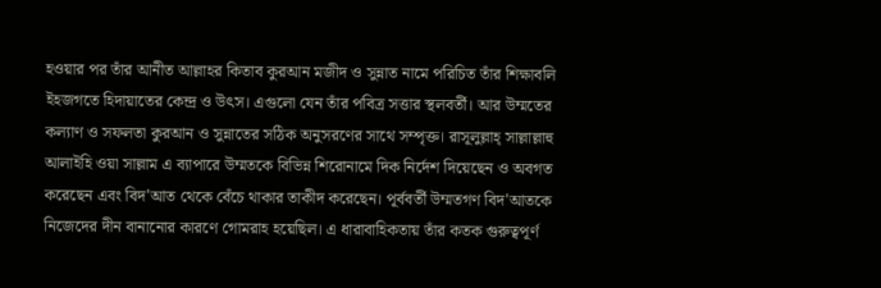হওয়ার পর তাঁর আনীত আল্লাহর কিতাব কুরআন মজীদ ও সুন্নাত নামে পরিচিত তাঁর শিক্ষাবলি ইহজগতে হিদায়াতের কেন্দ্র ও উৎস। এগুলো যেন তাঁর পবিত্র সত্তার স্থলবর্তী। আর উম্মতের কল্যাণ ও সফলতা কুরআন ও সুন্নাতের সঠিক অনুসরণের সাথে সম্পৃক্ত। রাসূলুল্লাহ্ সাল্লাল্লাহু আলাইহি ওয়া সাল্লাম এ ব্যাপারে উম্মতকে বিভিন্ন শিরোনামে দিক নির্দেশ দিয়েছেন ও অবগত করেছেন এবং বিদ'আত থেকে বেঁচে থাকার তাকীদ করেছেন। পূর্ববর্তী উম্মতগণ বিদ'আতকে নিজেদের দীন বানানোর কারণে গোমরাহ হয়েছিল। এ ধারাবাহিকতায় তাঁর কতক গুরুত্বপূর্ণ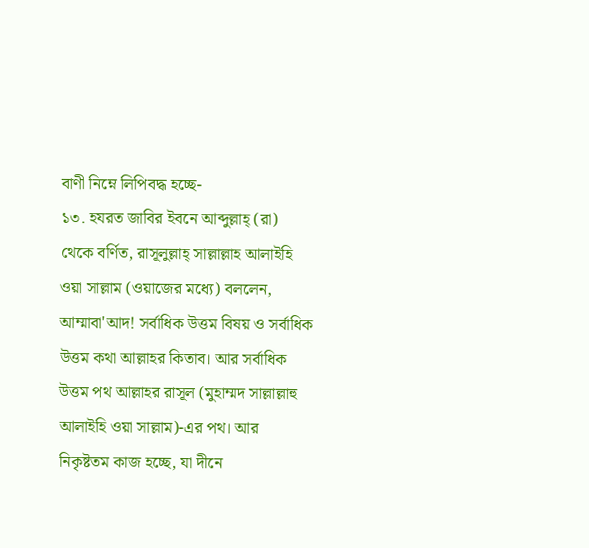বাণী নিম্নে লিপিবদ্ধ হচ্ছে-
১৩. হযরত জাবির ইবনে আব্দুল্লাহ্ (রা) থেকে বর্ণিত, রাসূলুল্লাহ্ সাল্লাল্লাহ আলাইহি ওয়া সাল্লাম (ওয়াজের মধ্যে) বললেন, আম্মাবা'আদ! সর্বাধিক উত্তম বিষয় ও সর্বাধিক উত্তম কথা আল্লাহর কিতাব। আর সর্বাধিক উত্তম পথ আল্লাহর রাসূল (মুহাম্মদ সাল্লাল্লাহু আলাইহি ওয়া সাল্লাম)-এর পথ। আর নিকৃষ্টতম কাজ হচ্ছে, যা দীনে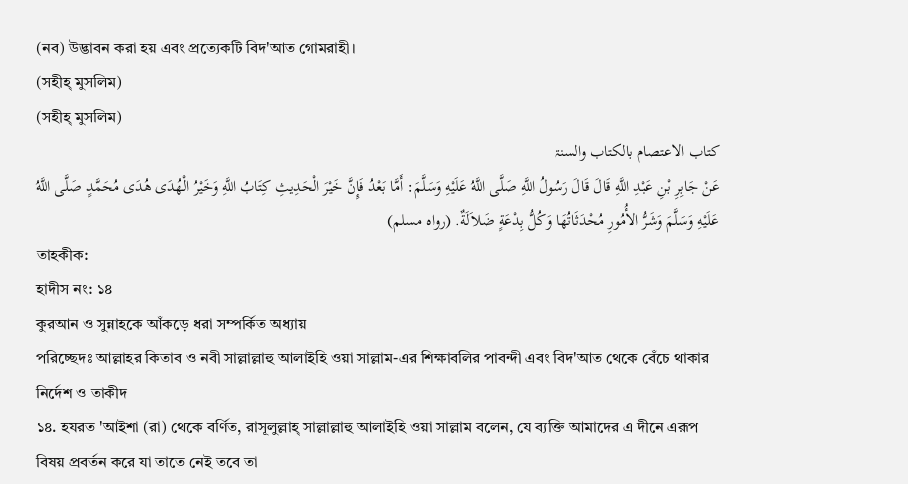(নব) উদ্ভাবন করা হয় এবং প্রত্যেকটি বিদ'আত গোমরাহী।
(সহীহ্ মুসলিম)
(সহীহ্ মুসলিম)
کتاب الاعتصام بالکتاب والسنۃ
عَنْ جَابِرِ بْنِ عَبْدِ اللَّهِ قَالَ قَالَ رَسُولُ اللَّهِ صَلَّى اللَّهُ عَلَيْهِ وَسَلَّمَ: أَمَّا بَعْدُ فَإِنَّ خَيْرَ الْحَدِيثِ كِتَابُ اللَّهِ وَخَيْرُ الْهُدَى هُدَى مُحَمَّدٍ صَلَّى اللَّهُ عَلَيْهِ وَسَلَّمَ وَشَرُّ الأُمُورِ مُحْدَثَاتُهَا وَكُلُّ بِدْعَةٍ ضَلاَلَةٌ. (رواه مسلم)
তাহকীক:
হাদীস নং: ১৪
কুরআন ও সুন্নাহকে আঁকড়ে ধরা সম্পর্কিত অধ্যায়
পরিচ্ছেদঃ আল্লাহর কিতাব ও নবী সাল্লাল্লাহু আলাইহি ওয়া সাল্লাম-এর শিক্ষাবলির পাবন্দী এবং বিদ'আত থেকে বেঁচে থাকার নির্দেশ ও তাকীদ
১৪. হযরত 'আইশা (রা) থেকে বর্ণিত, রাসূলুল্লাহ্ সাল্লাল্লাহু আলাইহি ওয়া সাল্লাম বলেন, যে ব্যক্তি আমাদের এ দীনে এরূপ বিষয় প্রবর্তন করে যা তাতে নেই তবে তা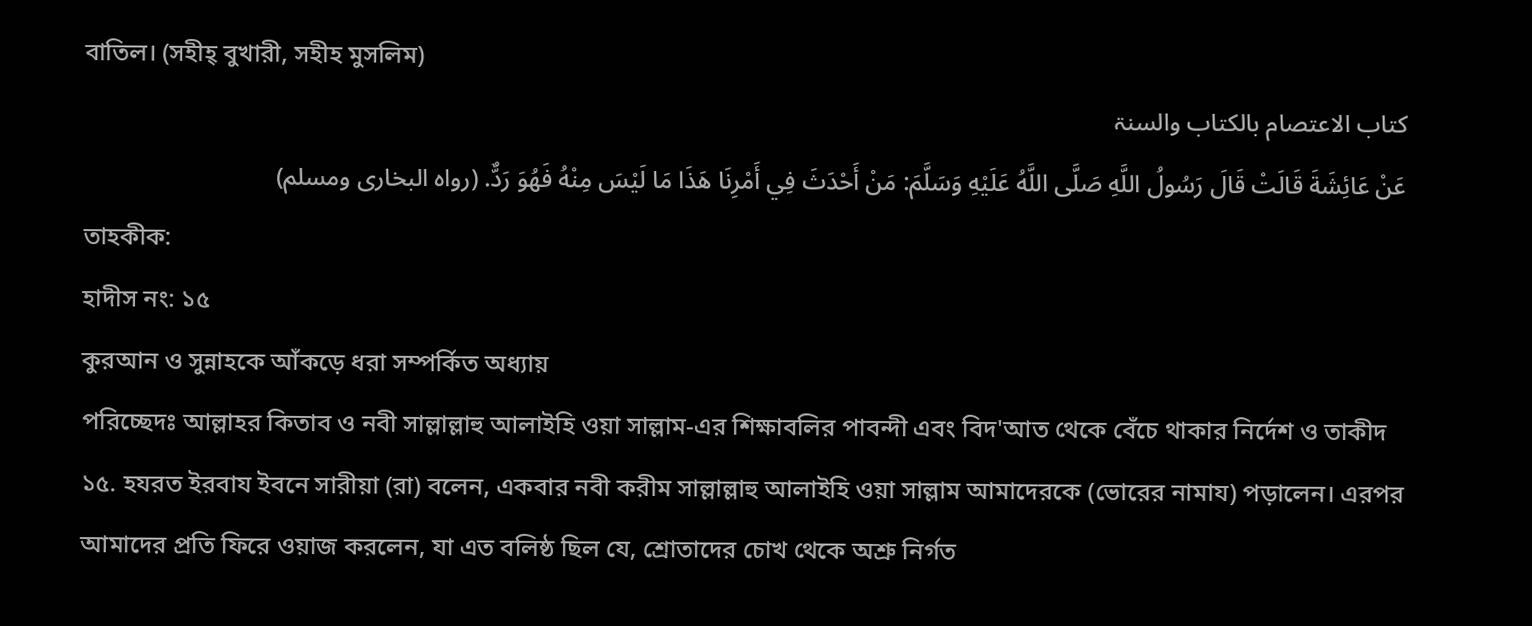বাতিল। (সহীহ্ বুখারী, সহীহ মুসলিম)
کتاب الاعتصام بالکتاب والسنۃ
عَنْ عَائِشَةَ قَالَتْ قَالَ رَسُولُ اللَّهِ صَلَّى اللَّهُ عَلَيْهِ وَسَلَّمَ: مَنْ أَحْدَثَ فِي أَمْرِنَا هَذَا مَا لَيْسَ مِنْهُ فَهُوَ رَدٌّ. (رواه البخارى ومسلم)
তাহকীক:
হাদীস নং: ১৫
কুরআন ও সুন্নাহকে আঁকড়ে ধরা সম্পর্কিত অধ্যায়
পরিচ্ছেদঃ আল্লাহর কিতাব ও নবী সাল্লাল্লাহু আলাইহি ওয়া সাল্লাম-এর শিক্ষাবলির পাবন্দী এবং বিদ'আত থেকে বেঁচে থাকার নির্দেশ ও তাকীদ
১৫. হযরত ইরবায ইবনে সারীয়া (রা) বলেন, একবার নবী করীম সাল্লাল্লাহু আলাইহি ওয়া সাল্লাম আমাদেরকে (ভোরের নামায) পড়ালেন। এরপর আমাদের প্রতি ফিরে ওয়াজ করলেন, যা এত বলিষ্ঠ ছিল যে, শ্রোতাদের চোখ থেকে অশ্রু নির্গত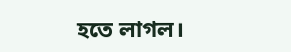হতে লাগল।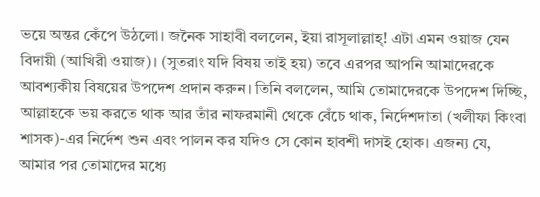ভয়ে অন্তর কেঁপে উঠলো। জনৈক সাহাবী বললেন, ইয়া রাসূলাল্লাহ্! এটা এমন ওয়াজ যেন বিদায়ী (আখিরী ওয়াজ)। (সুতরাং যদি বিষয় তাই হয়) তবে এরপর আপনি আমাদেরকে আবশ্যকীয় বিষয়ের উপদেশ প্রদান করুন। তিনি বললেন, আমি তোমাদেরকে উপদেশ দিচ্ছি, আল্লাহকে ভয় করতে থাক আর তাঁর নাফরমানী থেকে বেঁচে থাক, নির্দেশদাতা (খলীফা কিংবা শাসক)-এর নির্দেশ শুন এবং পালন কর যদিও সে কোন হাবশী দাসই হোক। এজন্য যে, আমার পর তোমাদের মধ্যে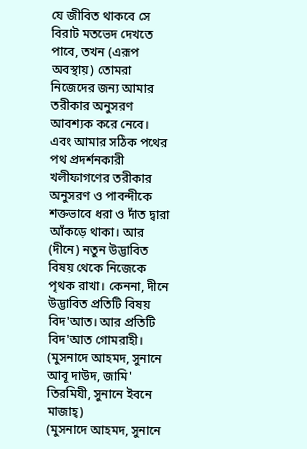যে জীবিত থাকবে সে বিরাট মতভেদ দেখতে পাবে, তখন (এরূপ অবস্থায়) তোমরা নিজেদের জন্য আমার তরীকার অনুসরণ আবশ্যক করে নেবে। এবং আমার সঠিক পথের পথ প্রদর্শনকারী খলীফাগণের তরীকার অনুসরণ ও পাবন্দীকে শক্তভাবে ধরা ও দাঁত দ্বারা আঁকড়ে থাকা। আর (দীনে) নতুন উদ্ভাবিত বিষয় থেকে নিজেকে পৃথক রাখা। কেননা, দীনে উদ্ভাবিত প্রতিটি বিষয় বিদ'আত। আর প্রতিটি বিদ'আত গোমরাহী।
(মুসনাদে আহমদ, সুনানে আবূ দাউদ, জামি' তিরমিযী, সুনানে ইবনে মাজাহ্)
(মুসনাদে আহমদ, সুনানে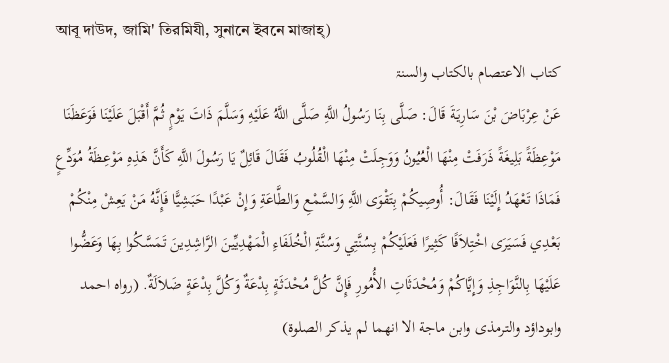আবূ দাউদ, জামি' তিরমিযী, সুনানে ইবনে মাজাহ্)
کتاب الاعتصام بالکتاب والسنۃ
عَنْ عِرْبَاضَ بْنَ سَارِيَةَ قَالَ: صَلَّى بِنَا رَسُولُ اللَّهِ صَلَّى اللَّهُ عَلَيْهِ وَسَلَّمَ ذَاتَ يَوْمٍ ثُمَّ أَقْبَلَ عَلَيْنَا فَوَعَظَنَا مَوْعِظَةً بَلِيغَةً ذَرَفَتْ مِنْهَا الْعُيُونُ وَوَجِلَتْ مِنْهَا الْقُلُوبُ فَقَالَ قَائِلٌ يَا رَسُولَ اللَّهِ كَأَنَّ هَذِهِ مَوْعِظَةُ مُوَدِّعٍ فَمَاذَا تَعْهَدُ إِلَيْنَا فَقَالَ: أُوصِيكُمْ بِتَقْوَى اللَّهِ وَالسَّمْعِ وَالطَّاعَةِ وَإِنْ عَبْدًا حَبَشِيًّا فَإِنَّهُ مَنْ يَعِشْ مِنْكُمْ بَعْدِي فَسَيَرَى اخْتِلاَفًا كَثِيرًا فَعَلَيْكُمْ بِسُنَّتِي وَسُنَّةِ الْخُلَفَاءِ الْمَهْدِيِّينَ الرَّاشِدِينَ تَمَسَّكُوا بِهَا وَعَضُّوا عَلَيْهَا بِالنَّوَاجِذِ وَإِيَّاكُمْ وَمُحْدَثَاتِ الأُمُورِ فَإِنَّ كُلَّ مُحْدَثَةٍ بِدْعَةٌ وَكُلَّ بِدْعَةٍ ضَلاَلَةٌ. (رواه احمد وابوداؤد والترمذى وابن ماجة الا انهما لم يذكر الصلوة)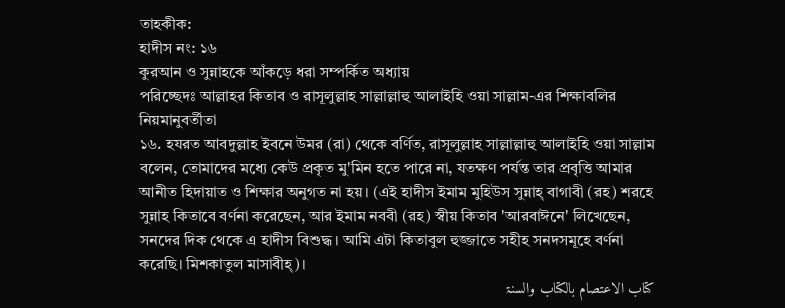তাহকীক:
হাদীস নং: ১৬
কুরআন ও সুন্নাহকে আঁকড়ে ধরা সম্পর্কিত অধ্যায়
পরিচ্ছেদঃ আল্লাহর কিতাব ও রাসূলুল্লাহ সাল্লাল্লাহু আলাইহি ওয়া সাল্লাম-এর শিক্ষাবলির নিয়মানুবর্তীতা
১৬. হযরত আবদুল্লাহ ইবনে উমর (রা) থেকে বর্ণিত, রাসূলুল্লাহ সাল্লাল্লাহু আলাইহি ওয়া সাল্লাম বলেন, তোমাদের মধ্যে কেউ প্রকৃত মু'মিন হতে পারে না, যতক্ষণ পর্যন্ত তার প্রবৃত্তি আমার আনীত হিদায়াত ও শিক্ষার অনুগত না হয়। (এই হাদীস ইমাম মুহিউস সুন্নাহ্ বাগাবী (রহ) শরহে সুন্নাহ কিতাবে বর্ণনা করেছেন, আর ইমাম নববী (রহ) স্বীয় কিতাব 'আরবাঈনে' লিখেছেন, সনদের দিক থেকে এ হাদীস বিশুদ্ধ। আমি এটা কিতাবুল হুজ্জাতে সহীহ সনদসমূহে বর্ণনা করেছি। মিশকাতুল মাসাবীহ্)।
کتاب الاعتصام بالکتاب والسنۃ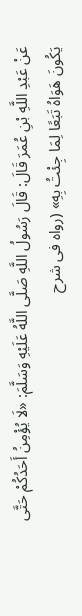عَنْ عَبْدِ اللَّهِ بْنِ عُمَرَ قَالَ: قَالَ رَسُولُ اللَّهِ صَلَّى اللَّهُ عَلَيْهِ وَسَلَّمَ: «لَا يُؤْمِنُ أَحَدُكُمْ حَتَّى يَكُونَ هَوَاهُ تَبَعًا لِمَا جِئْتُ بِهِ» (رواه فى شرح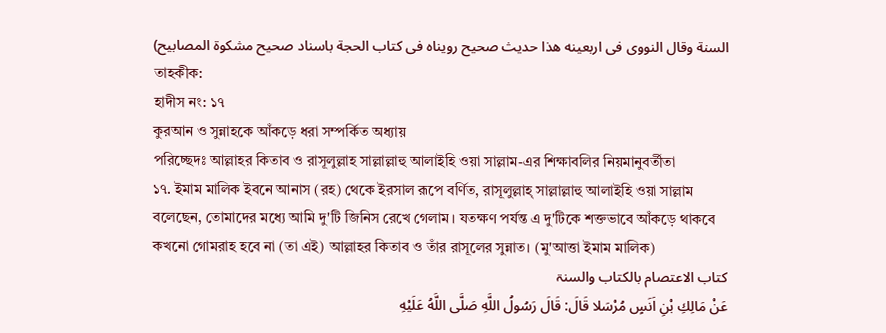السنة وقال النووى فى اربعينه هذا حديث صحيح رويناه فى كتاب الحجة باسناد صحيح مشكوة المصابيح)
তাহকীক:
হাদীস নং: ১৭
কুরআন ও সুন্নাহকে আঁকড়ে ধরা সম্পর্কিত অধ্যায়
পরিচ্ছেদঃ আল্লাহর কিতাব ও রাসূলুল্লাহ সাল্লাল্লাহু আলাইহি ওয়া সাল্লাম-এর শিক্ষাবলির নিয়মানুবর্তীতা
১৭. ইমাম মালিক ইবনে আনাস (রহ) থেকে ইরসাল রূপে বর্ণিত, রাসূলুল্লাহ্ সাল্লাল্লাহু আলাইহি ওয়া সাল্লাম বলেছেন, তোমাদের মধ্যে আমি দু'টি জিনিস রেখে গেলাম। যতক্ষণ পর্যন্ত এ দু'টিকে শক্তভাবে আঁকড়ে থাকবে কখনো গোমরাহ হবে না (তা এই) আল্লাহর কিতাব ও তাঁর রাসূলের সুন্নাত। (মু'আত্তা ইমাম মালিক)
کتاب الاعتصام بالکتاب والسنۃ
عَنْ مَالِكِ بْنِ اَنَسٍ مُرْسَلا قَالَ: قَالَ رَسُولُ اللَّهِ صَلَّى اللَّهُ عَلَيْهِ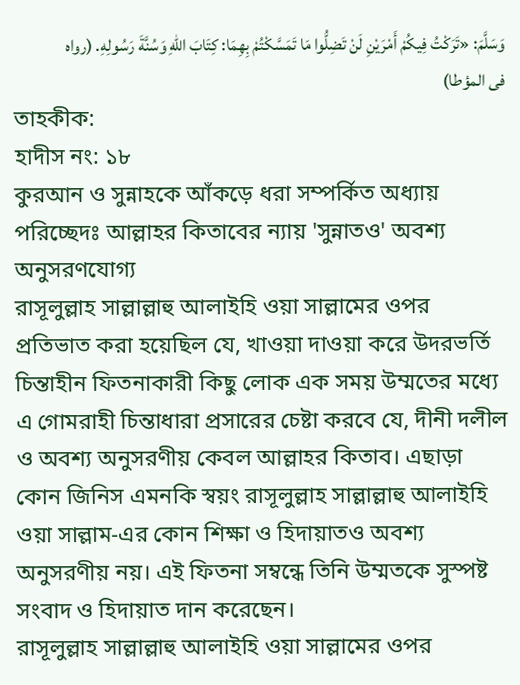وَسَلَّمَ: «تَرَكْتُ فِيكُمْ أَمْرَيْنِ لَنْ تَضِلُّوا مَا تَمَسَّكْتُمْ بِهِمَا: كِتَابَ اللهِ وَسُنَّةَ رَسُولِهِ. (رواه فى المؤطا)
তাহকীক:
হাদীস নং: ১৮
কুরআন ও সুন্নাহকে আঁকড়ে ধরা সম্পর্কিত অধ্যায়
পরিচ্ছেদঃ আল্লাহর কিতাবের ন্যায় 'সুন্নাতও' অবশ্য অনুসরণযোগ্য
রাসূলুল্লাহ সাল্লাল্লাহু আলাইহি ওয়া সাল্লামের ওপর প্রতিভাত করা হয়েছিল যে, খাওয়া দাওয়া করে উদরভর্তি চিন্তাহীন ফিতনাকারী কিছু লোক এক সময় উম্মতের মধ্যে এ গোমরাহী চিন্তাধারা প্রসারের চেষ্টা করবে যে, দীনী দলীল ও অবশ্য অনুসরণীয় কেবল আল্লাহর কিতাব। এছাড়া কোন জিনিস এমনকি স্বয়ং রাসূলুল্লাহ সাল্লাল্লাহু আলাইহি ওয়া সাল্লাম-এর কোন শিক্ষা ও হিদায়াতও অবশ্য অনুসরণীয় নয়। এই ফিতনা সম্বন্ধে তিনি উম্মতকে সুস্পষ্ট সংবাদ ও হিদায়াত দান করেছেন।
রাসূলুল্লাহ সাল্লাল্লাহু আলাইহি ওয়া সাল্লামের ওপর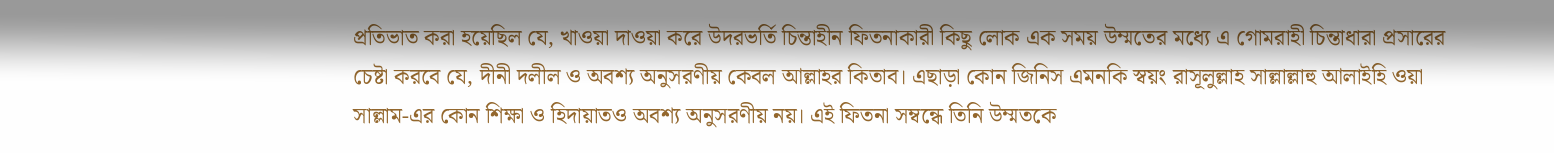প্রতিভাত করা হয়েছিল যে, খাওয়া দাওয়া করে উদরভর্তি চিন্তাহীন ফিতনাকারী কিছু লোক এক সময় উম্মতের মধ্যে এ গোমরাহী চিন্তাধারা প্রসারের চেষ্টা করবে যে, দীনী দলীল ও অবশ্য অনুসরণীয় কেবল আল্লাহর কিতাব। এছাড়া কোন জিনিস এমনকি স্বয়ং রাসূলুল্লাহ সাল্লাল্লাহু আলাইহি ওয়া সাল্লাম-এর কোন শিক্ষা ও হিদায়াতও অবশ্য অনুসরণীয় নয়। এই ফিতনা সম্বন্ধে তিনি উম্মতকে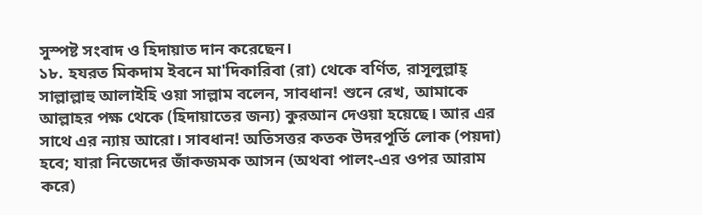সুস্পষ্ট সংবাদ ও হিদায়াত দান করেছেন।
১৮. হযরত মিকদাম ইবনে মা'দিকারিবা (রা) থেকে বর্ণিত, রাসূলুল্লাহ্ সাল্লাল্লাহু আলাইহি ওয়া সাল্লাম বলেন, সাবধান! শুনে রেখ, আমাকে আল্লাহর পক্ষ থেকে (হিদায়াতের জন্য) কুরআন দেওয়া হয়েছে। আর এর সাথে এর ন্যায় আরো। সাবধান! অতিসত্তর কতক উদরপূর্তি লোক (পয়দা) হবে; যারা নিজেদের জাঁকজমক আসন (অথবা পালং-এর ওপর আরাম করে)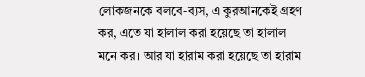লোকজনকে বলবে-ব্যস, এ কুরআনকেই গ্রহণ কর, এতে যা হালাল করা হয়েছে তা হালাল মনে কর। আর যা হারাম করা হয়েছে তা হারাম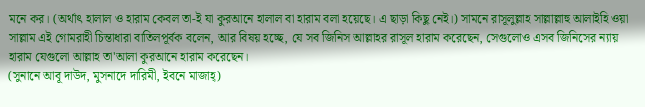মনে কর। (অর্থাৎ হালাল ও হারাম কেবল তা-ই যা কুরআনে হালাল বা হারাম বলা হয়েছে। এ ছাড়া কিছু নেই।) সামনে রাসূলুল্লাহ সাল্লাল্লাহু আলাইহি ওয়া সাল্লাম এই গোমরাহী চিন্তাধারা বাতিলপূর্বক বলেন, আর বিষয় হচ্ছে, যে সব জিনিস আল্লাহর রাসূল হারাম করেছেন, সেগুলোও এসব জিনিসের ন্যায় হারাম যেগুলো আল্লাহ তা'আলা কুরআনে হারাম করেছেন।
(সুনানে আবূ দাউদ, মুসনাদে দারিমী, ইবনে মাজাহ্)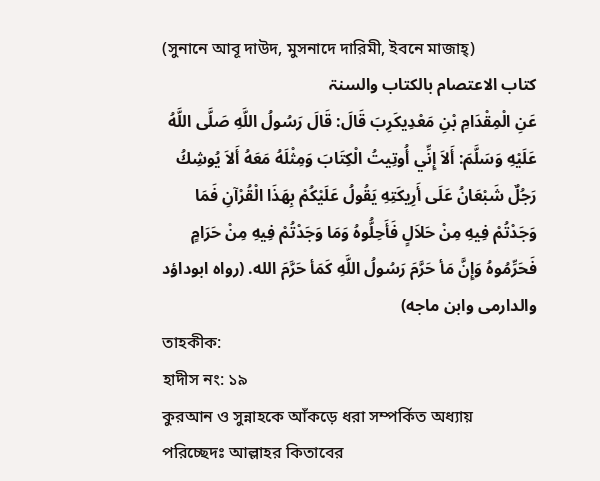(সুনানে আবূ দাউদ, মুসনাদে দারিমী, ইবনে মাজাহ্)
کتاب الاعتصام بالکتاب والسنۃ
عَنِ الْمِقْدَامِ بْنِ مَعْدِيكَرِبَ قَالَ: قَالَ رَسُولُ اللَّهِ صَلَّى اللَّهُ عَلَيْهِ وَسَلَّمَ: أَلاَ إِنِّي أُوتِيتُ الْكِتَابَ وَمِثْلَهُ مَعَهُ أَلاَ يُوشِكُ رَجُلٌ شَبْعَانُ عَلَى أَرِيكَتِهِ يَقُولُ عَلَيْكُمْ بِهَذَا الْقُرْآنِ فَمَا وَجَدْتُمْ فِيهِ مِنْ حَلاَلٍ فَأَحِلُّوهُ وَمَا وَجَدْتُمْ فِيهِ مِنْ حَرَامٍ فَحَرِّمُوهُ وَإِنَّ مَأ حَرَّمَ رَسُولُ اللَّهِ كَمَأ حَرَّمَ الله. (رواه ابوداؤد والدارمى وابن ماجه)
তাহকীক:
হাদীস নং: ১৯
কুরআন ও সুন্নাহকে আঁকড়ে ধরা সম্পর্কিত অধ্যায়
পরিচ্ছেদঃ আল্লাহর কিতাবের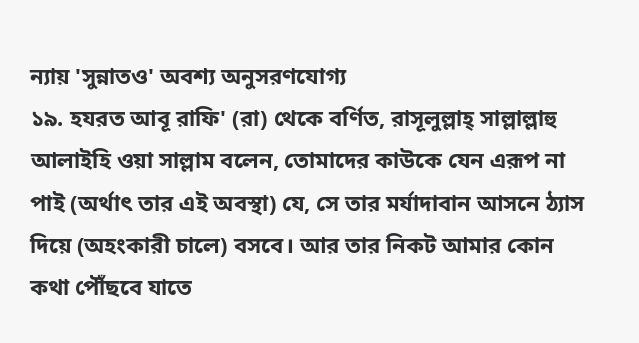ন্যায় 'সুন্নাতও' অবশ্য অনুসরণযোগ্য
১৯. হযরত আবূ রাফি' (রা) থেকে বর্ণিত, রাসূলুল্লাহ্ সাল্লাল্লাহু আলাইহি ওয়া সাল্লাম বলেন, তোমাদের কাউকে যেন এরূপ না পাই (অর্থাৎ তার এই অবস্থা) যে, সে তার মর্যাদাবান আসনে ঠ্যাস দিয়ে (অহংকারী চালে) বসবে। আর তার নিকট আমার কোন কথা পৌঁছবে যাতে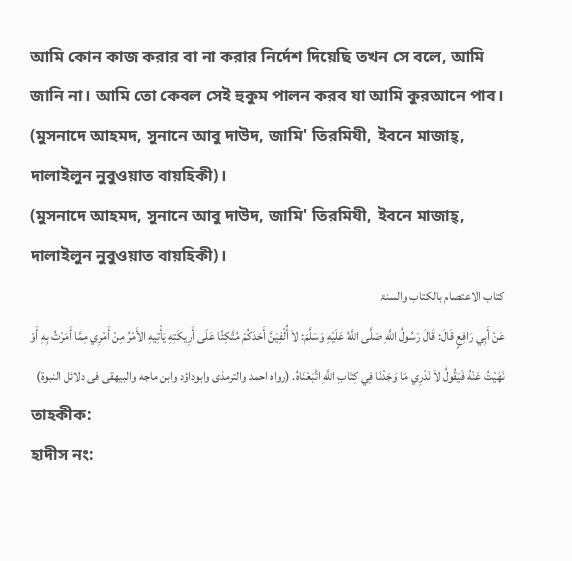আমি কোন কাজ করার বা না করার নির্দেশ দিয়েছি তখন সে বলে, আমি জানি না। আমি তো কেবল সেই হুকুম পালন করব যা আমি কুরআনে পাব।
(মুসনাদে আহমদ, সুনানে আবু দাউদ, জামি' তিরমিযী, ইবনে মাজাহ্, দালাইলুন নুবুওয়াত বায়হিকী)।
(মুসনাদে আহমদ, সুনানে আবু দাউদ, জামি' তিরমিযী, ইবনে মাজাহ্, দালাইলুন নুবুওয়াত বায়হিকী)।
کتاب الاعتصام بالکتاب والسنۃ
عَنْ أَبِي رَافِعٍ قَالَ: قَالَ رَسُولُ اللَّهِ صَلَّى اللَّهُ عَلَيْهِ وَسَلَّمَ: لاَ أُلْفِيَنَّ أَحَدَكُمْ مُتَّكِئًا عَلَى أَرِيكَتِهِ يَأْتِيهِ الأَمْرُ مِنْ أَمْرِي مِمَّا أَمَرْتُ بِهِ أَوْ نَهَيْتُ عَنْهُ فَيَقُولُ لاَ نَدْرِي مَا وَجَدْنَا فِي كِتَابِ اللَّهِ اتَّبَعْنَاهُ. (رواه احمد والترمذى وابوداؤد وابن ماجه والبيهقى فى دلائل النبوة)
তাহকীক:
হাদীস নং: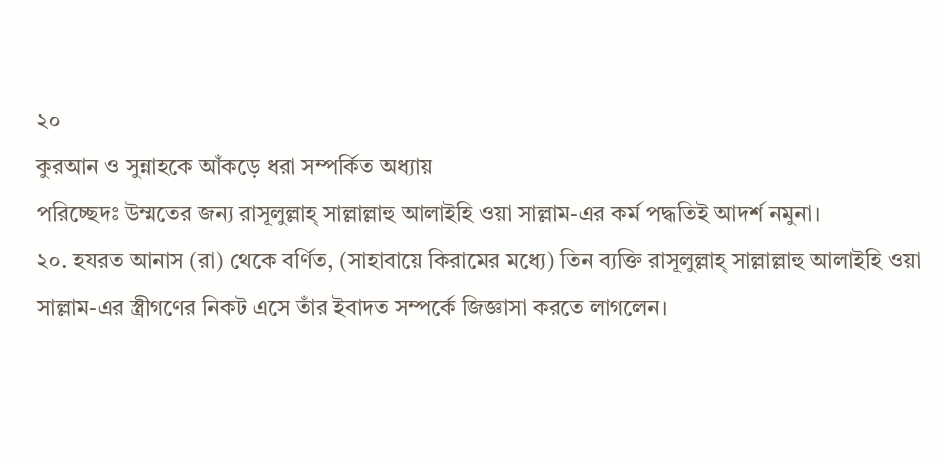২০
কুরআন ও সুন্নাহকে আঁকড়ে ধরা সম্পর্কিত অধ্যায়
পরিচ্ছেদঃ উম্মতের জন্য রাসূলুল্লাহ্ সাল্লাল্লাহু আলাইহি ওয়া সাল্লাম-এর কর্ম পদ্ধতিই আদর্শ নমুনা।
২০. হযরত আনাস (রা) থেকে বর্ণিত, (সাহাবায়ে কিরামের মধ্যে) তিন ব্যক্তি রাসূলুল্লাহ্ সাল্লাল্লাহু আলাইহি ওয়া সাল্লাম-এর স্ত্রীগণের নিকট এসে তাঁর ইবাদত সম্পর্কে জিজ্ঞাসা করতে লাগলেন।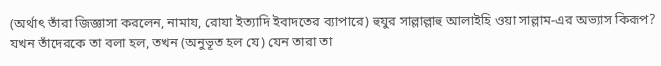(অর্থাৎ তাঁরা জিজ্ঞাসা করলেন, নামায, রোযা ইত্যাদি ইবাদতের ব্যাপারে) হুযুর সাল্লাল্লাহু আলাইহি ওয়া সাল্লাম-এর অভ্যাস কিরূপ? যখন তাঁদেরকে তা বলা হল, তখন (অনুভূত হল যে) যেন তারা তা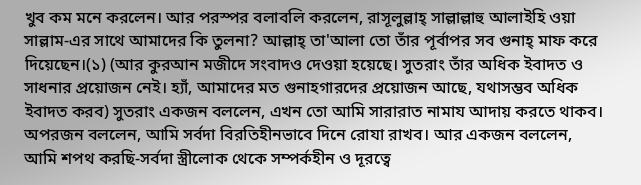খুব কম মনে করলেন। আর পরস্পর বলাবলি করলেন, রাসূলুল্লাহ্ সাল্লাল্লাহু আলাইহি ওয়া সাল্লাম-এর সাথে আমাদের কি তুলনা? আল্লাহ্ তা'আলা তো তাঁর পূর্বাপর সব গুনাহ্ মাফ করে দিয়েছেন।(১) (আর কুরআন মজীদে সংবাদও দেওয়া হয়েছে। সুতরাং তাঁর অধিক ইবাদত ও সাধনার প্রয়োজন নেই। হ্যাঁ, আমাদের মত গুনাহগারদের প্রয়োজন আছে, যথাসম্ভব অধিক ইবাদত করব) সুতরাং একজন বললেন, এখন তো আমি সারারাত নামায আদায় করতে থাকব। অপরজন বললেন, আমি সর্বদা বিরতিহীনভাবে দিনে রোযা রাখব। আর একজন বললেন, আমি শপথ করছি-সর্বদা স্ত্রীলোক থেকে সম্পর্কহীন ও দূরত্বে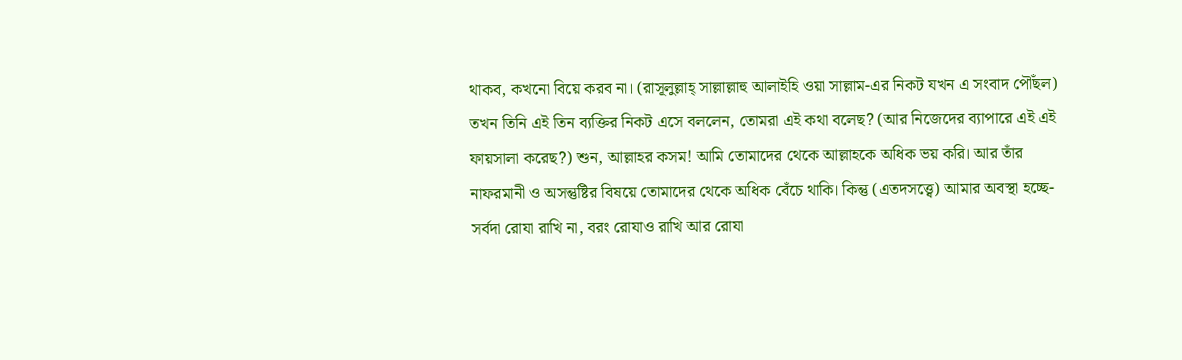থাকব, কখনো বিয়ে করব না। (রাসূলুল্লাহ্ সাল্লাল্লাহু আলাইহি ওয়া সাল্লাম-এর নিকট যখন এ সংবাদ পৌঁছল) তখন তিনি এই তিন ব্যক্তির নিকট এসে বললেন, তোমরা এই কথা বলেছ? (আর নিজেদের ব্যাপারে এই এই ফায়সালা করেছ?) শুন, আল্লাহর কসম! আমি তোমাদের থেকে আল্লাহকে অধিক ভয় করি। আর তাঁর নাফরমানী ও অসন্তুষ্টির বিষয়ে তোমাদের থেকে অধিক বেঁচে থাকি। কিন্তু (এতদসত্ত্বে) আমার অবস্থা হচ্ছে- সর্বদা রোযা রাখি না, বরং রোযাও রাখি আর রোযা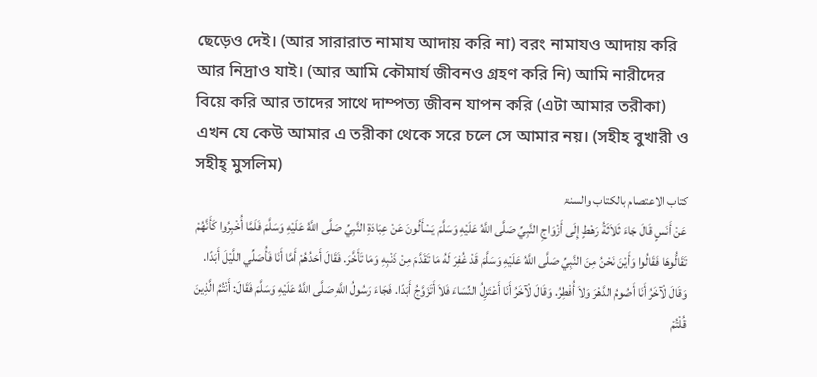ছেড়েও দেই। (আর সারারাত নামায আদায় করি না) বরং নামাযও আদায় করি আর নিদ্রাও যাই। (আর আমি কৌমার্য জীবনও গ্রহণ করি নি) আমি নারীদের বিয়ে করি আর তাদের সাথে দাম্পত্য জীবন যাপন করি (এটা আমার তরীকা) এখন যে কেউ আমার এ তরীকা থেকে সরে চলে সে আমার নয়। (সহীহ বুখারী ও সহীহ্ মুসলিম)
کتاب الاعتصام بالکتاب والسنۃ
عَنْ أَنَسٍ قَالَ جَاءَ ثَلاَثَةُ رَهْطٍ إِلَى أَزْوَاجِ النَّبِيِّ صَلَّى اللَّهُ عَلَيْهِ وَسَلَّمَ يَسْأَلُونَ عَنْ عِبَادَةِ النَّبِيِّ صَلَّى اللَّهُ عَلَيْهِ وَسَلَّمَ فَلَمَّا أُخْبِرُوا كَأَنَّهُمْ تَقَالُّوهَا فَقَالُوا وَأَيْنَ نَحْنُ مِنَ النَّبِيِّ صَلَّى اللَّهُ عَلَيْهِ وَسَلَّمَ قَدْ غُفِرَ لَهُ مَا تَقَدَّمَ مِنْ ذَنْبِهِ وَمَا تَأَخَّرَ. فَقَالَ أَحَدُهُمْ أَمَّا أَنَا فَأُصَلِّي اللَّيْلَ أَبَدًا. وَقَالَ لْآخَرُ أَنَا أَصُومُ الدَّهْرَ وَلاَ أُفْطِرُ. وَقَالَ لْآخَرُ أَنَا أَعْتَزِلُ النِّسَاءَ فَلاَ أَتَزَوَّجُ أَبَدًا. فَجَاءَ رَسُولُ اللَّهِ صَلَّى اللَّهُ عَلَيْهِ وَسَلَّمَ فَقَالَ: أَنْتُمُ الَّذِينَ قُلْتُمْ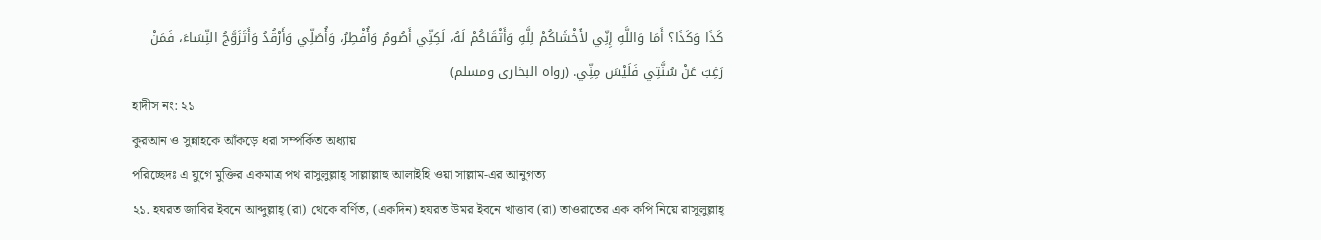كَذَا وَكَذَا؟ أَمَا وَاللَّهِ إِنِّي لأَخْشَاكُمْ لِلَّهِ وَأَتْقَاكُمْ لَهُ، لَكِنِّي أَصُومُ وَأُفْطِرُ، وَأُصَلِّي وَأَرْقُدُ وَأَتَزَوَّجُ النِّسَاءَ، فَمَنْ رَغِبَ عَنْ سُنَّتِي فَلَيْسَ مِنِّي. (رواه البخارى ومسلم)
হাদীস নং: ২১
কুরআন ও সুন্নাহকে আঁকড়ে ধরা সম্পর্কিত অধ্যায়
পরিচ্ছেদঃ এ যুগে মুক্তির একমাত্র পথ রাসুলুল্লাহ্ সাল্লাল্লাহু আলাইহি ওয়া সাল্লাম-এর আনুগত্য
২১. হযরত জাবির ইবনে আব্দুল্লাহ্ (রা) থেকে বর্ণিত, (একদিন) হযরত উমর ইবনে খাত্তাব (রা) তাওরাতের এক কপি নিয়ে রাসূলুল্লাহ্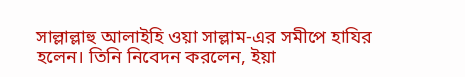সাল্লাল্লাহু আলাইহি ওয়া সাল্লাম-এর সমীপে হাযির হলেন। তিনি নিবেদন করলেন, ইয়া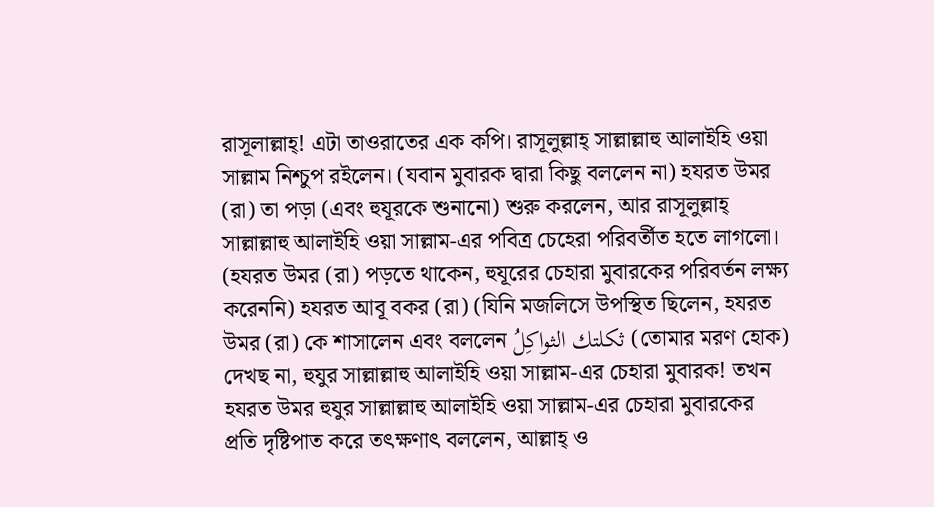রাসূলাল্লাহ্! এটা তাওরাতের এক কপি। রাসূলুল্লাহ্ সাল্লাল্লাহু আলাইহি ওয়া সাল্লাম নিশ্চুপ রইলেন। (যবান মুবারক দ্বারা কিছু বললেন না) হযরত উমর (রা) তা পড়া (এবং হুযূরকে শুনানো) শুরু করলেন, আর রাসূলুল্লাহ্ সাল্লাল্লাহু আলাইহি ওয়া সাল্লাম-এর পবিত্র চেহেরা পরিবর্তীত হতে লাগলো। (হযরত উমর (রা) পড়তে থাকেন, হুযূরের চেহারা মুবারকের পরিবর্তন লক্ষ্য করেননি) হযরত আবূ বকর (রা) (যিনি মজলিসে উপস্থিত ছিলেন, হযরত উমর (রা) কে শাসালেন এবং বললেন ثكلتك الثواكِلُ (তোমার মরণ হোক) দেখছ না, হুযুর সাল্লাল্লাহু আলাইহি ওয়া সাল্লাম-এর চেহারা মুবারক! তখন হযরত উমর হুযুর সাল্লাল্লাহু আলাইহি ওয়া সাল্লাম-এর চেহারা মুবারকের প্রতি দৃষ্টিপাত করে তৎক্ষণাৎ বললেন, আল্লাহ্ ও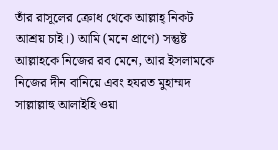তাঁর রাসূলের ক্রোধ থেকে আল্লাহ্ নিকট আশ্রয় চাই।) আমি (মনে প্রাণে) সন্তুষ্ট আল্লাহকে নিজের রব মেনে, আর ইসলামকে নিজের দীন বানিয়ে এবং হযরত মুহাম্মদ সাল্লাল্লাহু আলাইহি ওয়া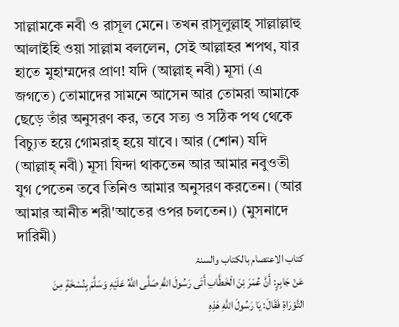সাল্লামকে নবী ও রাসূল মেনে। তখন রাসূলুল্লাহ্ সাল্লাল্লাহু আলাইহি ওয়া সাল্লাম বললেন, সেই আল্লাহর শপথ, যার হাতে মুহাম্মদের প্রাণ! যদি (আল্লাহ্ নবী) মূসা (এ জগতে) তোমাদের সামনে আসেন আর তোমরা আমাকে ছেড়ে তাঁর অনুসরণ কর, তবে সত্য ও সঠিক পথ থেকে বিচ্যুত হয়ে গোমরাহ্ হয়ে যাবে। আর (শোন) যদি (আল্লাহ্ নবী) মূসা যিন্দা থাকতেন আর আমার নবুওতী যুগ পেতেন তবে তিনিও আমার অনুসরণ করতেন। (আর আমার আনীত শরী'আতের ওপর চলতেন।) (মুসনাদে দারিমী)
کتاب الاعتصام بالکتاب والسنۃ
عَنْ جَابِرٍ: أَنَّ عُمَرَ بْنَ الْخَطَّابِ أَتَى رَسُولَ اللَّهِ صَلَّى اللَّهُ عَلَيْهِ وَسَلَّمَ بِنُسْخَةٍ مِنَ التَّوْرَاةِ فَقَالَ: يَا رَسُولَ اللَّهِ هَذِهِ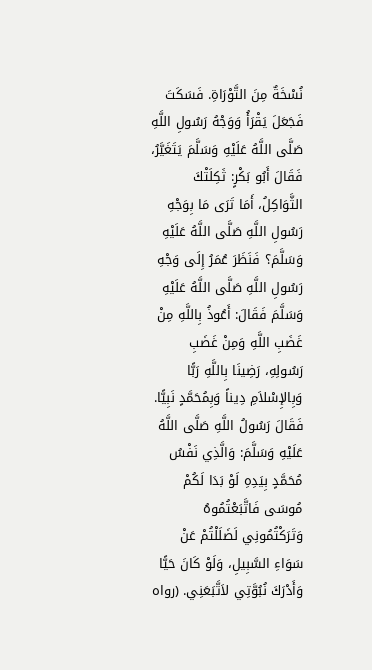نُسْخَةٌ مِنَ التَّوْرَاةِ. فَسَكَتَ فَجَعَلَ يَقْرَأُ وَوَجْهُ رَسُولِ اللَّهِ صَلَّى اللَّهُ عَلَيْهِ وَسَلَّمَ يَتَغَيَّرُ، فَقَالَ أَبُو بَكْرٍ: ثَكِلَتْكَ الثَّوَاكِلُ، أَمَا تَرَى مَا بِوَجْهِ رَسُولِ اللَّهِ صَلَّى اللَّهُ عَلَيْهِ وَسَلَّمَ؟ فَنَظَرَ عُمَرُ إِلَى وَجْهِ رَسُولِ اللَّهِ صَلَّى اللَّهُ عَلَيْهِ وَسَلَّمَ فَقَالَ: أَعُوذُ بِاللَّهِ مِنْ غَضَبِ اللَّهِ وَمِنْ غَضَبِ رَسُولِهِ، رَضِينَا بِاللَّهِ رَبًّا وَبِالإِسْلاَمِ دِيناً وَبِمُحَمَّدٍ نَبِيًّا. فَقَالَ رَسُولُ اللَّهِ صَلَّى اللَّهُ عَلَيْهِ وَسَلَّمَ: وَالَّذِي نَفْسُ مُحَمَّدٍ بِيَدِهِ لَوْ بَدَا لَكُمْ مُوسَى فَاتَّبَعْتُمُوهُ وَتَرَكْتُمُونِي لَضَلَلْتُمْ عَنْ سَوَاءِ السَّبِيلِ، وَلَوْ كَانَ حَيًّا وَأَدْرَكَ نُبُوَّتِي لاَتَّبَعَنِي. (رواه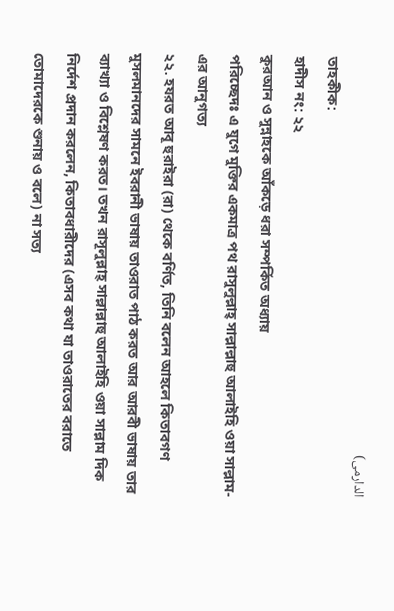الدارمى)
তাহকীক:
হাদীস নং: ২২
কুরআন ও সুন্নাহকে আঁকড়ে ধরা সম্পর্কিত অধ্যায়
পরিচ্ছেদঃ এ যুগে মুক্তির একমাত্র পথ রাসুলুল্লাহ্ সাল্লাল্লাহু আলাইহি ওয়া সাল্লাম-এর আনুগত্য
২২. হযরত আবূ হুরাইরা (রা) থেকে বর্ণিত, তিনি বলেন আহলে কিতাবগণ মুসলমানদের সামনে ইবরানী ভাষায় তাওরাত পাঠ করত আর আরবী ভাষায় তার ব্যাখ্যা ও বিশ্লেষণ করত। তখন রাসূলুল্লাহ্ সাল্লাল্লাহু আলাইহি ওয়া সাল্লাম দিক নির্দেশ প্রদান করলেন, কিতাবধারীদের (এসব কথা যা তাওরাতের বরাতে তোমাদেরকে শুনায় ও বলে) না সত্য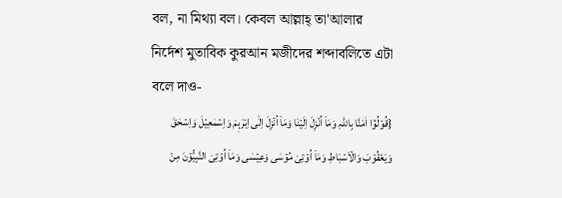বল, না মিথ্যা বল। কেবল আল্লাহ্ তা'আলার নির্দেশ মুতাবিক কুরআন মজীদের শব্দাবলিতে এটা বলে দাও-
{قُوۡلُوۡۤا اٰمَنَّا بِاللّٰہِ وَمَاۤ اُنۡزِلَ اِلَیۡنَا وَمَاۤ اُنۡزِلَ اِلٰۤی اِبۡرٰہٖمَ وَاِسۡمٰعِیۡلَ وَاِسۡحٰقَ وَیَعۡقُوۡبَ وَالۡاَسۡبَاطِ وَمَاۤ اُوۡتِیَ مُوۡسٰی وَعِیۡسٰی وَمَاۤ اُوۡتِیَ النَّبِیُّوۡنَ مِنۡ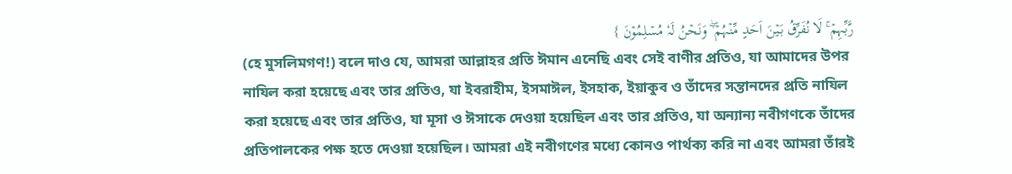رَّبِّہِمۡ ۚ لَا نُفَرِّقُ بَیۡنَ اَحَدٍ مِّنۡہُمۡ ۫ۖ وَنَحۡنُ لَہٗ مُسۡلِمُوۡنَ }
(হে মুসলিমগণ!) বলে দাও যে, আমরা আল্লাহর প্রতি ঈমান এনেছি এবং সেই বাণীর প্রতিও, যা আমাদের উপর নাযিল করা হয়েছে এবং তার প্রতিও, যা ইবরাহীম, ইসমাঈল, ইসহাক, ইয়াকুব ও তাঁদের সন্তানদের প্রতি নাযিল করা হয়েছে এবং তার প্রতিও, যা মূসা ও ঈসাকে দেওয়া হয়েছিল এবং তার প্রতিও, যা অন্যান্য নবীগণকে তাঁদের প্রতিপালকের পক্ষ হতে দেওয়া হয়েছিল। আমরা এই নবীগণের মধ্যে কোনও পার্থক্য করি না এবং আমরা তাঁরই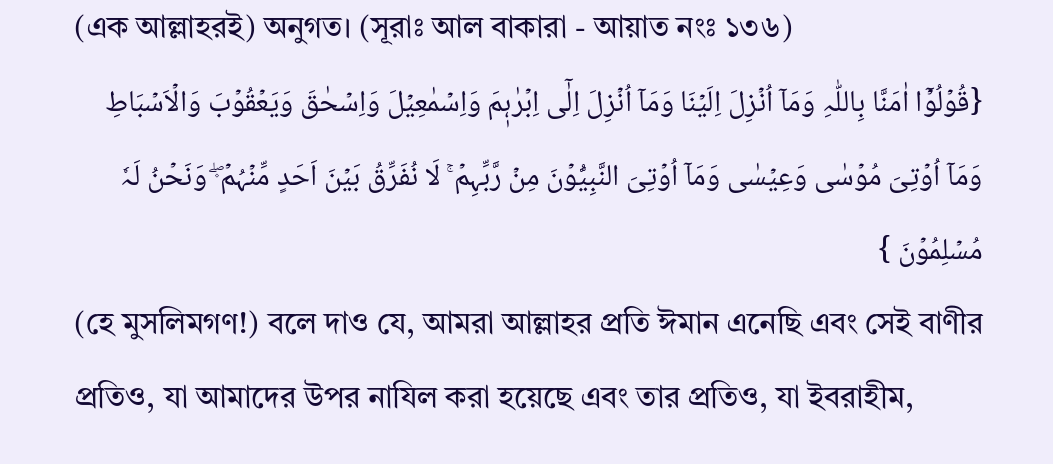(এক আল্লাহরই) অনুগত। (সূরাঃ আল বাকারা - আয়াত নংঃ ১৩৬)
{قُوۡلُوۡۤا اٰمَنَّا بِاللّٰہِ وَمَاۤ اُنۡزِلَ اِلَیۡنَا وَمَاۤ اُنۡزِلَ اِلٰۤی اِبۡرٰہٖمَ وَاِسۡمٰعِیۡلَ وَاِسۡحٰقَ وَیَعۡقُوۡبَ وَالۡاَسۡبَاطِ وَمَاۤ اُوۡتِیَ مُوۡسٰی وَعِیۡسٰی وَمَاۤ اُوۡتِیَ النَّبِیُّوۡنَ مِنۡ رَّبِّہِمۡ ۚ لَا نُفَرِّقُ بَیۡنَ اَحَدٍ مِّنۡہُمۡ ۫ۖ وَنَحۡنُ لَہٗ مُسۡلِمُوۡنَ }
(হে মুসলিমগণ!) বলে দাও যে, আমরা আল্লাহর প্রতি ঈমান এনেছি এবং সেই বাণীর প্রতিও, যা আমাদের উপর নাযিল করা হয়েছে এবং তার প্রতিও, যা ইবরাহীম,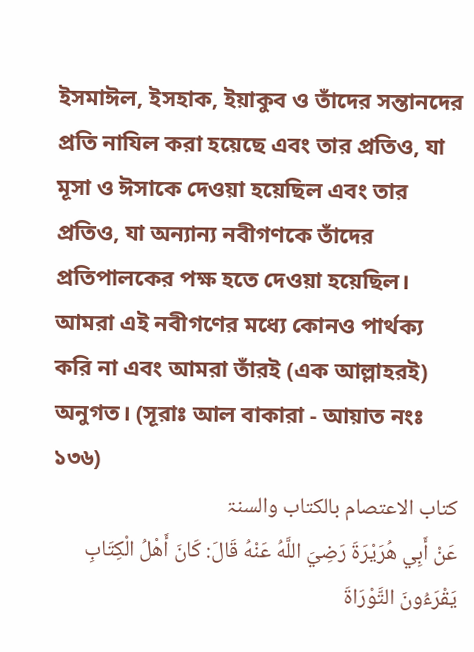ইসমাঈল, ইসহাক, ইয়াকুব ও তাঁদের সন্তানদের প্রতি নাযিল করা হয়েছে এবং তার প্রতিও, যা মূসা ও ঈসাকে দেওয়া হয়েছিল এবং তার প্রতিও, যা অন্যান্য নবীগণকে তাঁদের প্রতিপালকের পক্ষ হতে দেওয়া হয়েছিল। আমরা এই নবীগণের মধ্যে কোনও পার্থক্য করি না এবং আমরা তাঁরই (এক আল্লাহরই) অনুগত। (সূরাঃ আল বাকারা - আয়াত নংঃ ১৩৬)
کتاب الاعتصام بالکتاب والسنۃ
عَنْ أَبِي هُرَيْرَةَ رَضِيَ اللَّهُ عَنْهُ قَالَ: كَانَ أَهْلُ الْكِتَابِ يَقْرَءُونَ التَّوْرَاةَ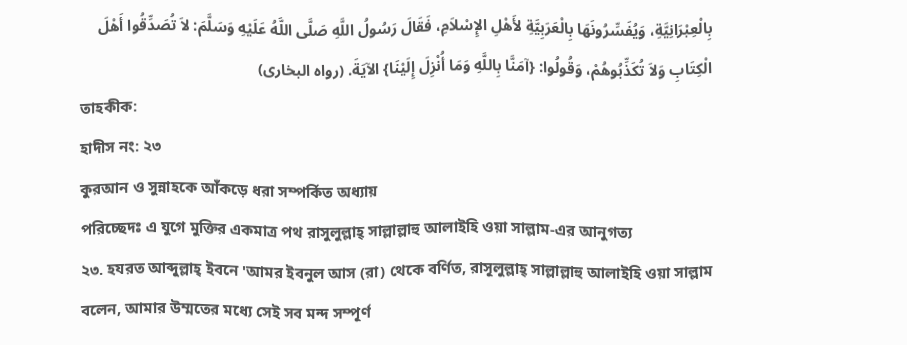بِالْعِبْرَانِيَّةِ، وَيُفَسِّرُونَهَا بِالْعَرَبِيَّةِ لأَهْلِ الإِسْلاَمِ، فَقَالَ رَسُولُ اللَّهِ صَلَّى اللَّهُ عَلَيْهِ وَسَلَّمَ: لاَ تُصَدِّقُوا أَهْلَ الْكِتَابِ وَلاَ تُكَذِّبُوهُمْ، وَقُولُوا: {آمَنَّا بِاللَّهِ وَمَا أُنْزِلَ إِلَيْنَا} الآيَةَ. (رواه البخارى)
তাহকীক:
হাদীস নং: ২৩
কুরআন ও সুন্নাহকে আঁকড়ে ধরা সম্পর্কিত অধ্যায়
পরিচ্ছেদঃ এ যুগে মুক্তির একমাত্র পথ রাসুলুল্লাহ্ সাল্লাল্লাহু আলাইহি ওয়া সাল্লাম-এর আনুগত্য
২৩. হযরত আব্দুল্লাহ্ ইবনে 'আমর ইবনুল আস (রা) থেকে বর্ণিত, রাসূলুল্লাহ্ সাল্লাল্লাহু আলাইহি ওয়া সাল্লাম বলেন, আমার উম্মতের মধ্যে সেই সব মন্দ সম্পূর্ণ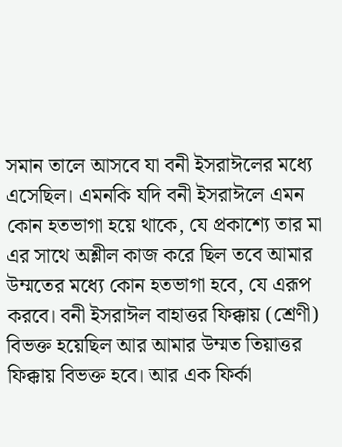সমান তালে আসবে যা বনী ইসরাঈলের মধ্যে এসেছিল। এমনকি যদি বনী ইসরাঈলে এমন কোন হতভাগা হয়ে থাকে, যে প্রকাশ্যে তার মা এর সাথে অশ্লীল কাজ করে ছিল তবে আমার উম্মতের মধ্যে কোন হতভাগা হবে, যে এরূপ করবে। বনী ইসরাঈল বাহাত্তর ফিক্কায় (শ্রেণী) বিভক্ত হয়েছিল আর আমার উম্মত তিয়াত্তর ফিক্কায় বিভক্ত হবে। আর এক ফির্কা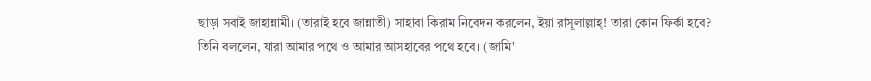ছাড়া সবাই জাহান্নামী। (তারাই হবে জান্নাতী) সাহাবা কিরাম নিবেদন করলেন, ইয়া রাসূলাল্লাহ্! তারা কোন ফির্কা হবে? তিনি বললেন, যারা আমার পথে ও আমার আসহাবের পথে হবে। (জামি'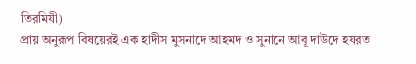তিরমিযী)
প্রায় অনুরূপ বিষয়েরই এক হাদীস মুসনাদে আহমদ ও সুনানে আবূ দাউদে হযরত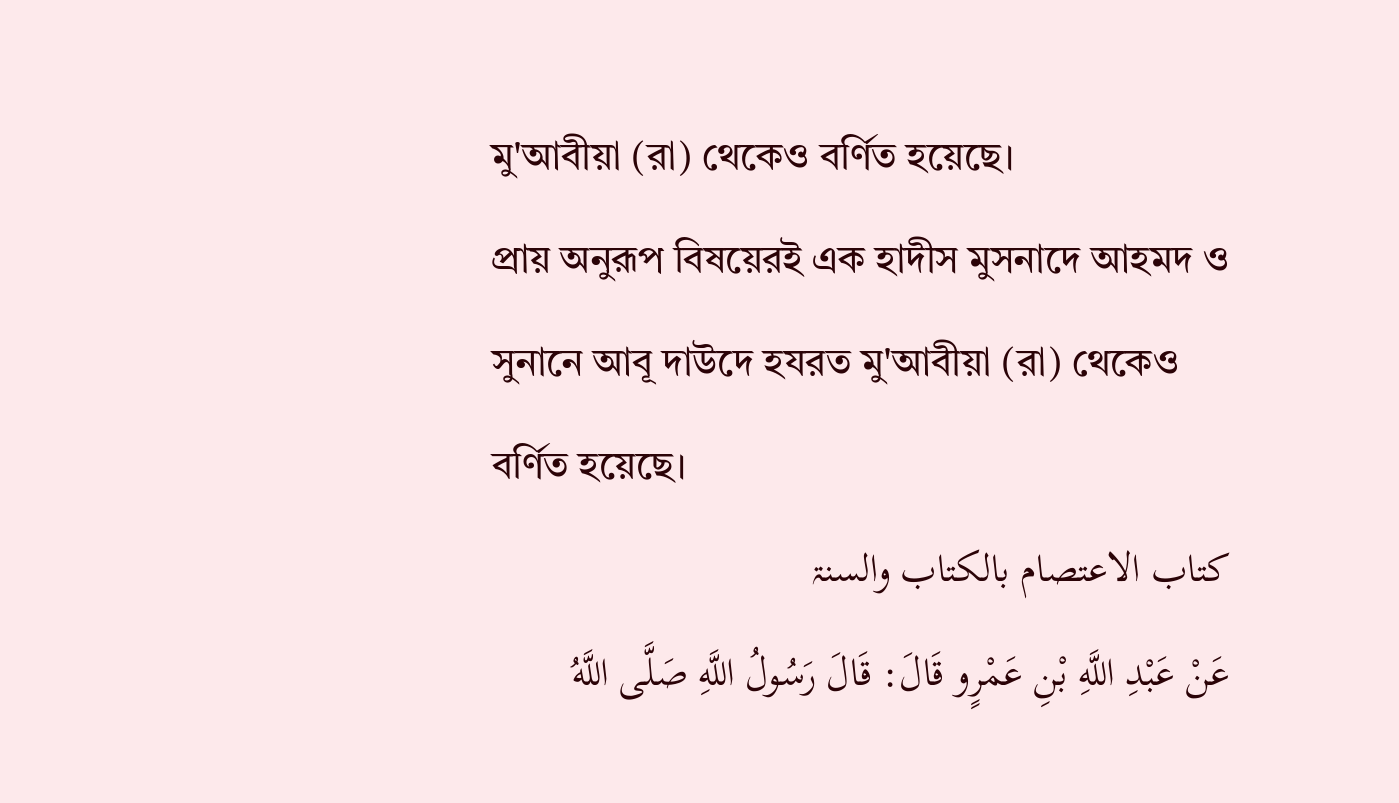মু'আবীয়া (রা) থেকেও বর্ণিত হয়েছে।
প্রায় অনুরূপ বিষয়েরই এক হাদীস মুসনাদে আহমদ ও সুনানে আবূ দাউদে হযরত মু'আবীয়া (রা) থেকেও বর্ণিত হয়েছে।
کتاب الاعتصام بالکتاب والسنۃ
عَنْ عَبْدِ اللَّهِ بْنِ عَمْرٍو قَالَ: قَالَ رَسُولُ اللَّهِ صَلَّى اللَّهُ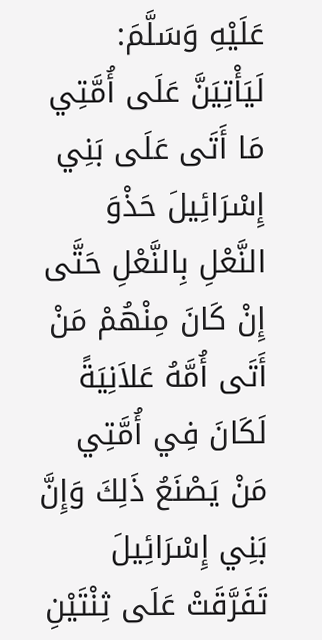عَلَيْهِ وَسَلَّمَ: لَيَأْتِيَنَّ عَلَى أُمَّتِي مَا أَتَى عَلَى بَنِي إِسْرَائِيلَ حَذْوَ النَّعْلِ بِالنَّعْلِ حَتَّى إِنْ كَانَ مِنْهُمْ مَنْ أَتَى أُمَّهُ عَلاَنِيَةً لَكَانَ فِي أُمَّتِي مَنْ يَصْنَعُ ذَلِكَ وَإِنَّ بَنِي إِسْرَائِيلَ تَفَرَّقَتْ عَلَى ثِنْتَيْنِ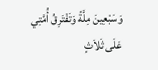وَسَبْعِينَ مِلَّةً وَتَفْتَرِقُ أُمَّتِي عَلَى ثَلاَثٍ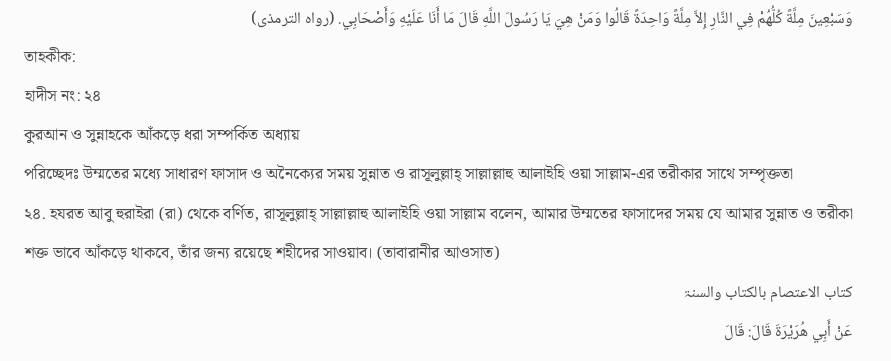وَسَبْعِينَ مِلَّةً كُلُّهُمْ فِي النَّارِ إِلاَّ مِلَّةً وَاحِدَةً قَالُوا وَمَنْ هِيَ يَا رَسُولَ اللَّهِ قَالَ مَا أَنَا عَلَيْهِ وَأَصْحَابِي. (رواه الترمذى)
তাহকীক:
হাদীস নং: ২৪
কুরআন ও সুন্নাহকে আঁকড়ে ধরা সম্পর্কিত অধ্যায়
পরিচ্ছেদঃ উম্মতের মধ্যে সাধারণ ফাসাদ ও অনৈক্যের সময় সুন্নাত ও রাসূলুল্লাহ্ সাল্লাল্লাহু আলাইহি ওয়া সাল্লাম-এর তরীকার সাথে সম্পৃক্ততা
২৪. হযরত আবু হুরাইরা (রা) থেকে বর্ণিত, রাসূলুল্লাহ্ সাল্লাল্লাহু আলাইহি ওয়া সাল্লাম বলেন, আমার উম্মতের ফাসাদের সময় যে আমার সুন্নাত ও তরীকা শক্ত ভাবে আঁকড়ে থাকবে, তাঁর জন্য রয়েছে শহীদের সাওয়াব। (তাবারানীর আওসাত)
کتاب الاعتصام بالکتاب والسنۃ
عَنْ أَبِي هُرَيْرَةَ قَالَ: قَالَ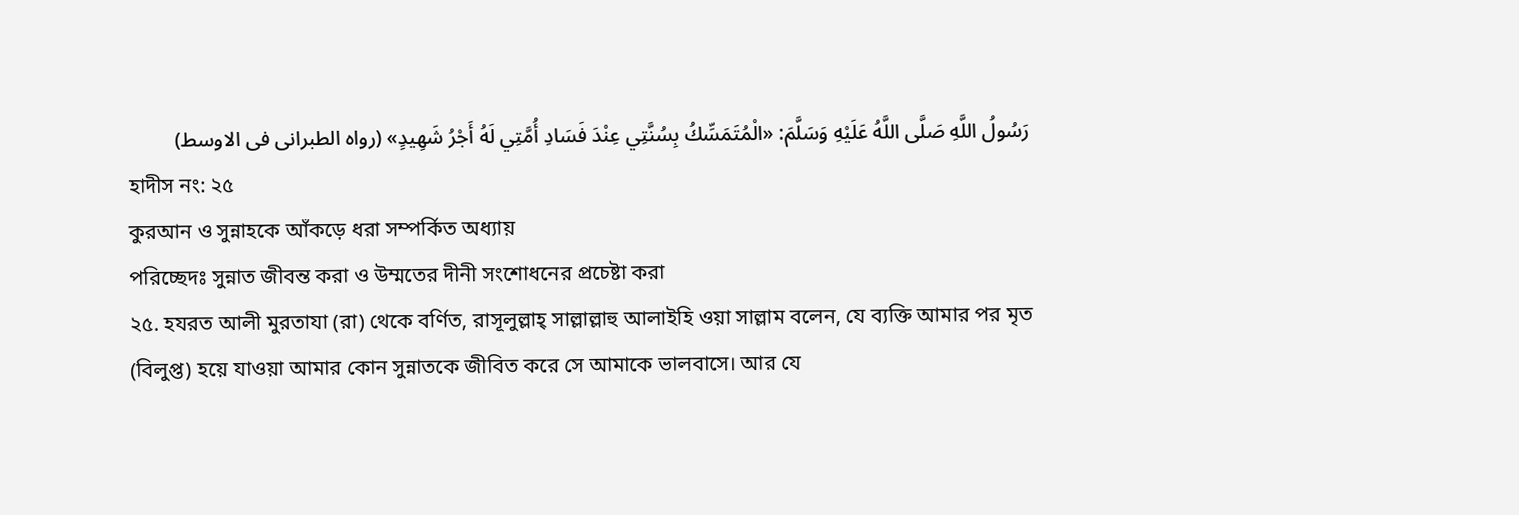رَسُولُ اللَّهِ صَلَّى اللَّهُ عَلَيْهِ وَسَلَّمَ: «الْمُتَمَسِّكُ بِسُنَّتِي عِنْدَ فَسَادِ أُمَّتِي لَهُ أَجْرُ شَهِيدٍ» (رواه الطبرانى فى الاوسط)
হাদীস নং: ২৫
কুরআন ও সুন্নাহকে আঁকড়ে ধরা সম্পর্কিত অধ্যায়
পরিচ্ছেদঃ সুন্নাত জীবন্ত করা ও উম্মতের দীনী সংশোধনের প্রচেষ্টা করা
২৫. হযরত আলী মুরতাযা (রা) থেকে বর্ণিত, রাসূলুল্লাহ্ সাল্লাল্লাহু আলাইহি ওয়া সাল্লাম বলেন, যে ব্যক্তি আমার পর মৃত (বিলুপ্ত) হয়ে যাওয়া আমার কোন সুন্নাতকে জীবিত করে সে আমাকে ভালবাসে। আর যে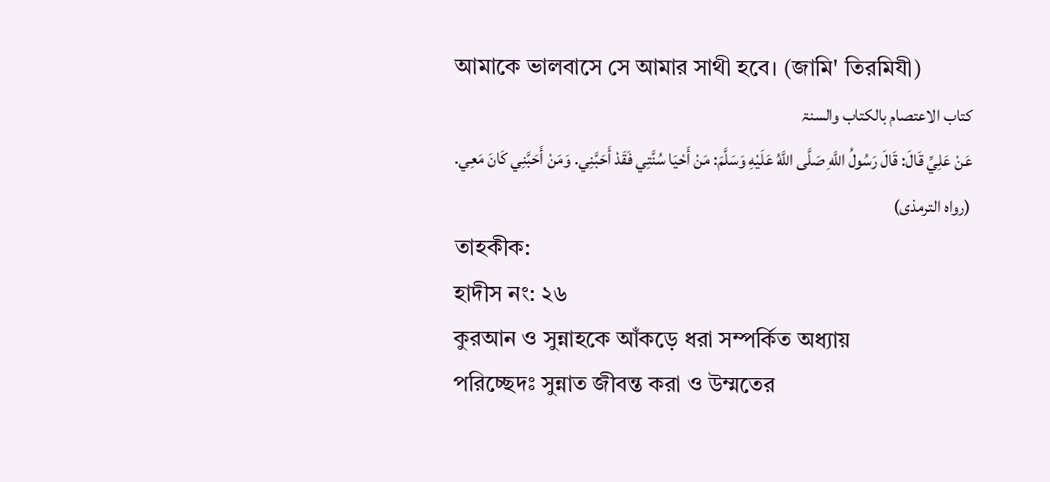আমাকে ভালবাসে সে আমার সাথী হবে। (জামি' তিরমিযী)
کتاب الاعتصام بالکتاب والسنۃ
عَنْ عَلِيِّ قَالَ: قَالَ رَسُولُ اللَّهِ صَلَّى اللَّهُ عَلَيْهِ وَسَلَّمَ: مَنْ أَحْيَا سُنَّتِي فَقَدْ أَحَبَّنِي. وَمَنْ أَحَبَّنِي كَانَ مَعِي. (رواه الترمذى)
তাহকীক:
হাদীস নং: ২৬
কুরআন ও সুন্নাহকে আঁকড়ে ধরা সম্পর্কিত অধ্যায়
পরিচ্ছেদঃ সুন্নাত জীবন্ত করা ও উম্মতের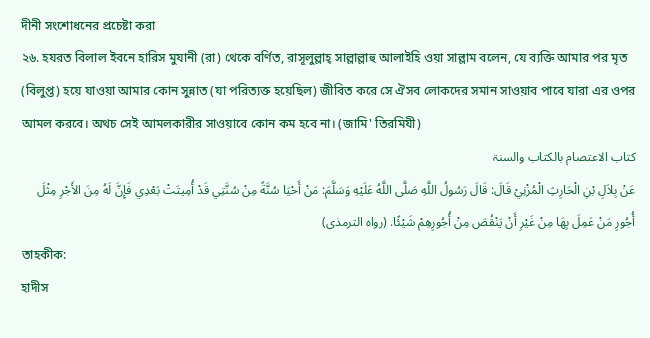দীনী সংশোধনের প্রচেষ্টা করা
২৬. হযরত বিলাল ইবনে হারিস মুযানী (রা) থেকে বর্ণিত, রাসূলুল্লাহ্ সাল্লাল্লাহু আলাইহি ওয়া সাল্লাম বলেন, যে ব্যক্তি আমার পর মৃত (বিলুপ্ত) হয়ে যাওয়া আমার কোন সুন্নাত (যা পরিত্যক্ত হয়েছিল) জীবিত করে সে ঐসব লোকদের সমান সাওয়াব পাবে যারা এর ওপর আমল করবে। অথচ সেই আমলকারীর সাওয়াবে কোন কম হবে না। (জামি' তিরমিযী)
کتاب الاعتصام بالکتاب والسنۃ
عَنْ بِلاَلِ بْنِ الْحَارِثِ الْمُزْنِيْ قَالَ: قَالَ رَسُولُ اللَّهِ صَلَّى اللَّهُ عَلَيْهِ وَسَلَّمَ: مَنْ أَحْيَا سُنَّةً مِنْ سُنَّتِي قَدْ أُمِيتَتْ بَعْدِي فَإِنَّ لَهُ مِنَ الأَجْرِ مِثْلَ أُجُورِ مَنْ عَمِلَ بِهَا مِنْ غَيْرِ أَنْ يَنْقُصَ مِنْ أُجُورِهِمْ شَيْئًا. (رواه الترمذى)
তাহকীক:
হাদীস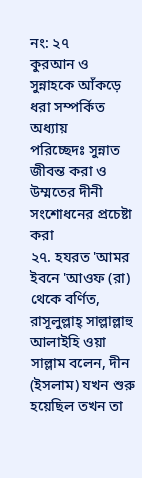নং: ২৭
কুরআন ও সুন্নাহকে আঁকড়ে ধরা সম্পর্কিত অধ্যায়
পরিচ্ছেদঃ সুন্নাত জীবন্ত করা ও উম্মতের দীনী সংশোধনের প্রচেষ্টা করা
২৭. হযরত 'আমর ইবনে 'আওফ (রা) থেকে বর্ণিত, রাসূলুল্লাহ্ সাল্লাল্লাহু আলাইহি ওয়া সাল্লাম বলেন, দীন (ইসলাম) যখন শুরু হয়েছিল তখন তা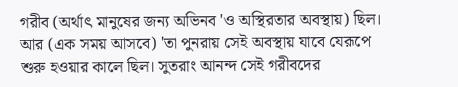গরীব (অর্থাৎ মানুষের জন্য অভিনব 'ও অস্থিরতার অবস্থায়) ছিল। আর (এক সময় আসবে) 'তা পুনরায় সেই অবস্থায় যাবে যেরূপে শুরু হওয়ার কালে ছিল। সুতরাং আনন্দ সেই গরীবদের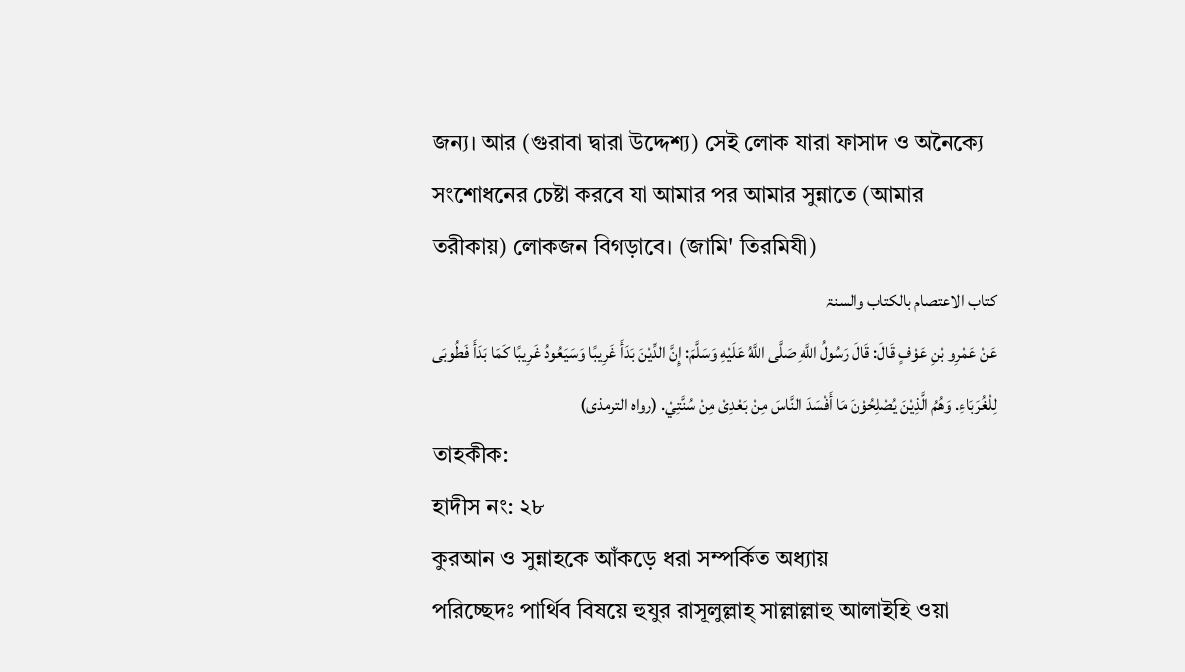জন্য। আর (গুরাবা দ্বারা উদ্দেশ্য) সেই লোক যারা ফাসাদ ও অনৈক্যে সংশোধনের চেষ্টা করবে যা আমার পর আমার সুন্নাতে (আমার তরীকায়) লোকজন বিগড়াবে। (জামি' তিরমিযী)
کتاب الاعتصام بالکتاب والسنۃ
عَنْ عَمْرِو بْنِ عَوْفٍ قَالَ: قَالَ رَسُولُ اللَّهِ صَلَّى اللَّهُ عَلَيْهِ وَسَلَّمَ: إِنَّ الدِّيْنَ بَدَأَ غَرِيبًا وَسَيَعُودُ غَرِيبًا كَمَا بَدَأَ فَطُوبَى لِلْغُرَبَاءِ. وَهُمُ الَّذِيْنَ يُصْلِحُوْنَ مَا أَفْسَدَ النَّاسَ مِنْ بَعْدِىْ مِنْ سُنَّتِيْ. (رواه الترمذى)
তাহকীক:
হাদীস নং: ২৮
কুরআন ও সুন্নাহকে আঁকড়ে ধরা সম্পর্কিত অধ্যায়
পরিচ্ছেদঃ পার্থিব বিষয়ে হুযুর রাসূলুল্লাহ্ সাল্লাল্লাহু আলাইহি ওয়া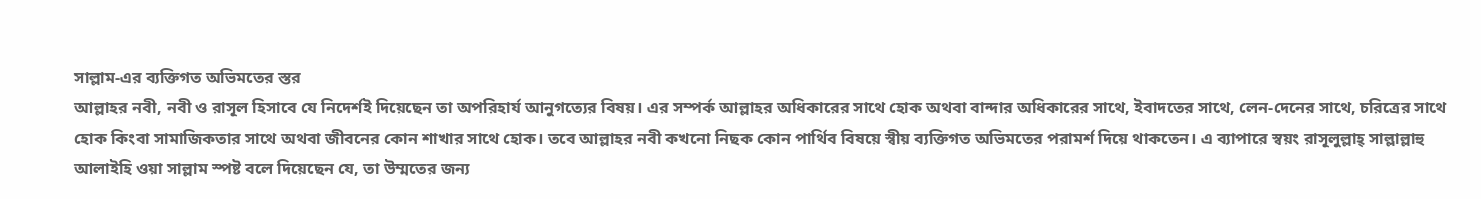সাল্লাম-এর ব্যক্তিগত অভিমতের স্তর
আল্লাহর নবী, নবী ও রাসূল হিসাবে যে নিদের্শই দিয়েছেন তা অপরিহার্য আনুগত্যের বিষয়। এর সম্পর্ক আল্লাহর অধিকারের সাথে হোক অথবা বান্দার অধিকারের সাথে, ইবাদতের সাথে, লেন-দেনের সাথে, চরিত্রের সাথে হোক কিংবা সামাজিকতার সাথে অথবা জীবনের কোন শাখার সাথে হোক। তবে আল্লাহর নবী কখনো নিছক কোন পার্থিব বিষয়ে স্বীয় ব্যক্তিগত অভিমতের পরামর্শ দিয়ে থাকতেন। এ ব্যাপারে স্বয়ং রাসূলুল্লাহ্ সাল্লাল্লাহু আলাইহি ওয়া সাল্লাম স্পষ্ট বলে দিয়েছেন যে, তা উম্মতের জন্য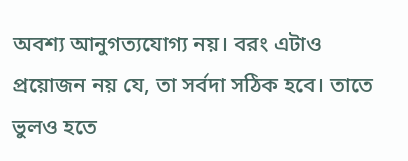অবশ্য আনুগত্যযোগ্য নয়। বরং এটাও প্রয়োজন নয় যে, তা সর্বদা সঠিক হবে। তাতে ভুলও হতে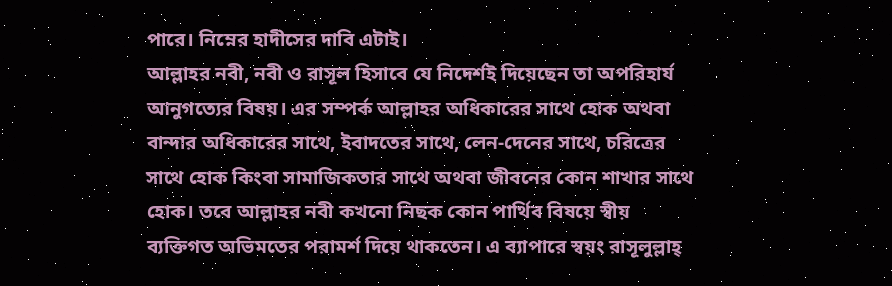পারে। নিম্নের হাদীসের দাবি এটাই।
আল্লাহর নবী, নবী ও রাসূল হিসাবে যে নিদের্শই দিয়েছেন তা অপরিহার্য আনুগত্যের বিষয়। এর সম্পর্ক আল্লাহর অধিকারের সাথে হোক অথবা বান্দার অধিকারের সাথে, ইবাদতের সাথে, লেন-দেনের সাথে, চরিত্রের সাথে হোক কিংবা সামাজিকতার সাথে অথবা জীবনের কোন শাখার সাথে হোক। তবে আল্লাহর নবী কখনো নিছক কোন পার্থিব বিষয়ে স্বীয় ব্যক্তিগত অভিমতের পরামর্শ দিয়ে থাকতেন। এ ব্যাপারে স্বয়ং রাসূলুল্লাহ্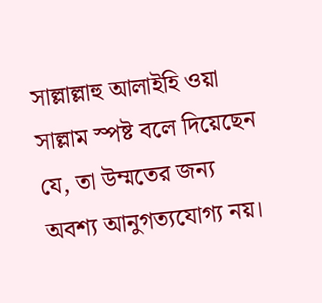সাল্লাল্লাহু আলাইহি ওয়া সাল্লাম স্পষ্ট বলে দিয়েছেন যে, তা উম্মতের জন্য অবশ্য আনুগত্যযোগ্য নয়।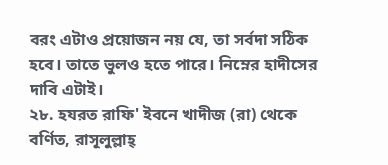বরং এটাও প্রয়োজন নয় যে, তা সর্বদা সঠিক হবে। তাতে ভুলও হতে পারে। নিম্নের হাদীসের দাবি এটাই।
২৮. হযরত রাফি' ইবনে খাদীজ (রা) থেকে বর্ণিত, রাসূলুল্লাহ্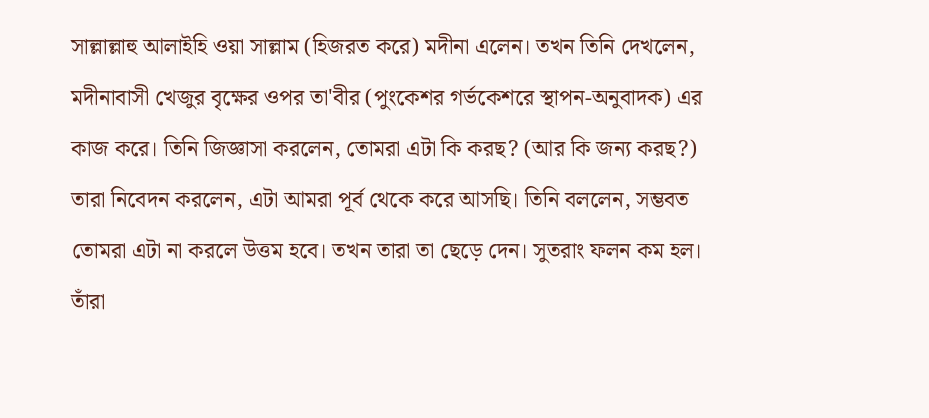সাল্লাল্লাহু আলাইহি ওয়া সাল্লাম (হিজরত করে) মদীনা এলেন। তখন তিনি দেখলেন, মদীনাবাসী খেজুর বৃক্ষের ওপর তা'বীর (পুংকেশর গর্ভকেশরে স্থাপন-অনুবাদক) এর কাজ করে। তিনি জিজ্ঞাসা করলেন, তোমরা এটা কি করছ? (আর কি জন্য করছ?) তারা নিবেদন করলেন, এটা আমরা পূর্ব থেকে করে আসছি। তিনি বললেন, সম্ভবত তোমরা এটা না করলে উত্তম হবে। তখন তারা তা ছেড়ে দেন। সুতরাং ফলন কম হল। তাঁরা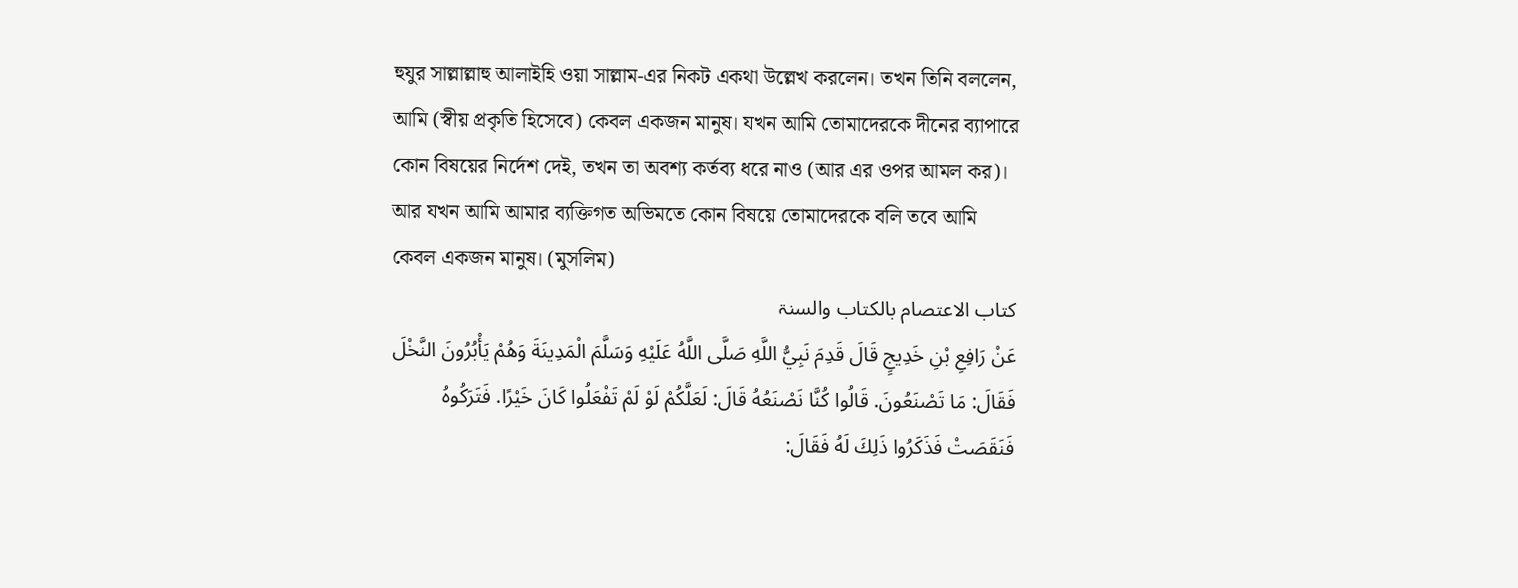হুযুর সাল্লাল্লাহু আলাইহি ওয়া সাল্লাম-এর নিকট একথা উল্লেখ করলেন। তখন তিনি বললেন, আমি (স্বীয় প্রকৃতি হিসেবে) কেবল একজন মানুষ। যখন আমি তোমাদেরকে দীনের ব্যাপারে কোন বিষয়ের নির্দেশ দেই, তখন তা অবশ্য কর্তব্য ধরে নাও (আর এর ওপর আমল কর)। আর যখন আমি আমার ব্যক্তিগত অভিমতে কোন বিষয়ে তোমাদেরকে বলি তবে আমি কেবল একজন মানুষ। (মুসলিম)
کتاب الاعتصام بالکتاب والسنۃ
عَنْ رَافِعِ بْنِ خَدِيجٍ قَالَ قَدِمَ نَبِيُّ اللَّهِ صَلَّى اللَّهُ عَلَيْهِ وَسَلَّمَ الْمَدِينَةَ وَهُمْ يَأْبُرُونَ النَّخْلَ فَقَالَ: مَا تَصْنَعُونَ. قَالُوا كُنَّا نَصْنَعُهُ قَالَ: لَعَلَّكُمْ لَوْ لَمْ تَفْعَلُوا كَانَ خَيْرًا. فَتَرَكُوهُ فَنَقَصَتْ فَذَكَرُوا ذَلِكَ لَهُ فَقَالَ: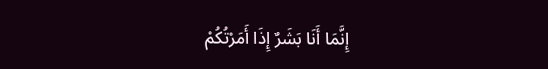إِنَّمَا أَنَا بَشَرٌ إِذَا أَمَرْتُكُمْ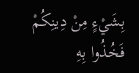بِشَيْءٍ مِنْ دِينِكُمْ فَخُذُوا بِهِ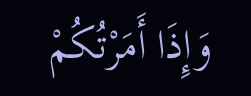وَإِذَا أَمَرْتُكُمْ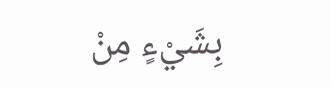بِشَيْءٍ مِنْ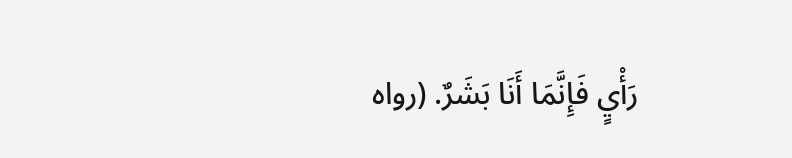رَأْيٍ فَإِنَّمَا أَنَا بَشَرٌ. (رواه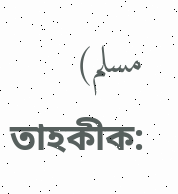مسلم)
তাহকীক: